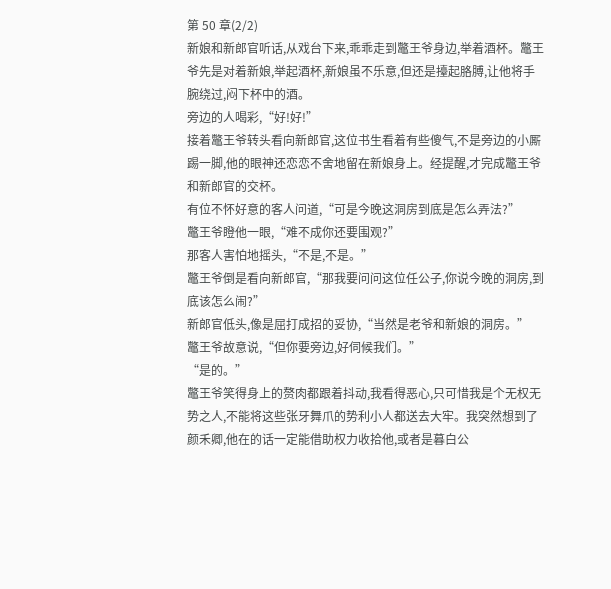第 50 章(2/2)
新娘和新郎官听话,从戏台下来,乖乖走到鼈王爷身边,举着酒杯。鼈王爷先是对着新娘,举起酒杯,新娘虽不乐意,但还是擡起胳膊,让他将手腕绕过,闷下杯中的酒。
旁边的人喝彩,“好!好!”
接着鼈王爷转头看向新郎官,这位书生看着有些傻气,不是旁边的小厮踢一脚,他的眼神还恋恋不舍地留在新娘身上。经提醒,才完成鼈王爷和新郎官的交杯。
有位不怀好意的客人问道,“可是今晚这洞房到底是怎么弄法?”
鼈王爷瞪他一眼,“难不成你还要围观?”
那客人害怕地摇头,“不是,不是。”
鼈王爷倒是看向新郎官,“那我要问问这位任公子,你说今晚的洞房,到底该怎么闹?”
新郎官低头,像是屈打成招的妥协,“当然是老爷和新娘的洞房。”
鼈王爷故意说,“但你要旁边,好伺候我们。”
“是的。”
鼈王爷笑得身上的赘肉都跟着抖动,我看得恶心,只可惜我是个无权无势之人,不能将这些张牙舞爪的势利小人都送去大牢。我突然想到了颜禾卿,他在的话一定能借助权力收拾他,或者是暮白公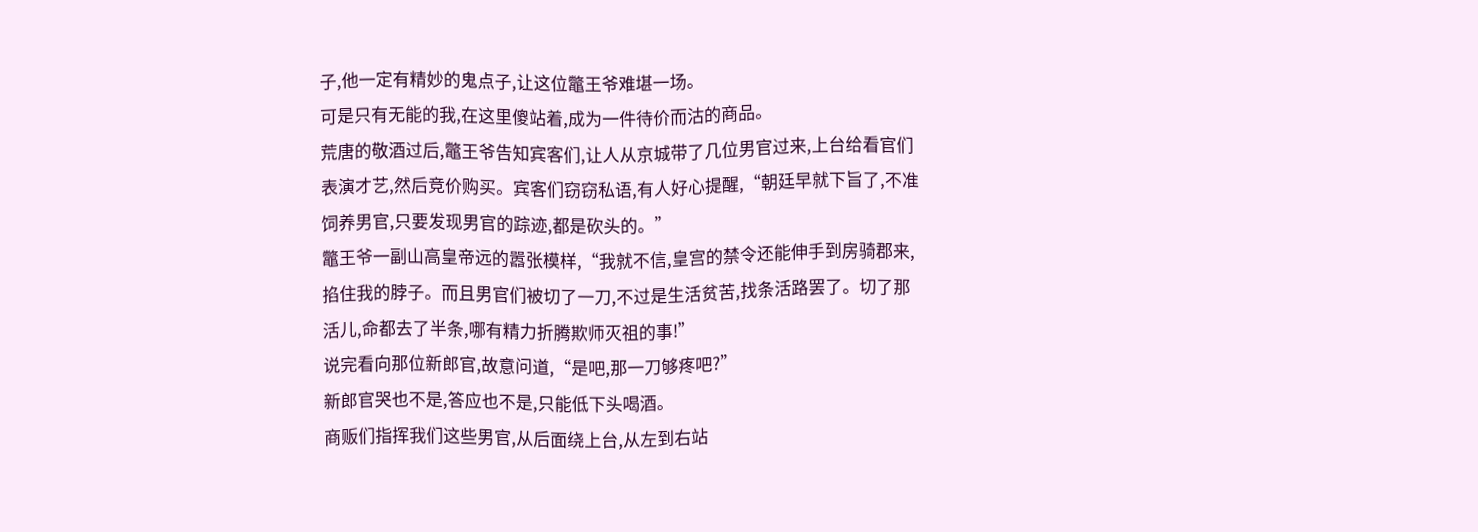子,他一定有精妙的鬼点子,让这位鼈王爷难堪一场。
可是只有无能的我,在这里傻站着,成为一件待价而沽的商品。
荒唐的敬酒过后,鼈王爷告知宾客们,让人从京城带了几位男官过来,上台给看官们表演才艺,然后竞价购买。宾客们窃窃私语,有人好心提醒,“朝廷早就下旨了,不准饲养男官,只要发现男官的踪迹,都是砍头的。”
鼈王爷一副山高皇帝远的嚣张模样,“我就不信,皇宫的禁令还能伸手到房骑郡来,掐住我的脖子。而且男官们被切了一刀,不过是生活贫苦,找条活路罢了。切了那活儿,命都去了半条,哪有精力折腾欺师灭祖的事!”
说完看向那位新郎官,故意问道,“是吧,那一刀够疼吧?”
新郎官哭也不是,答应也不是,只能低下头喝酒。
商贩们指挥我们这些男官,从后面绕上台,从左到右站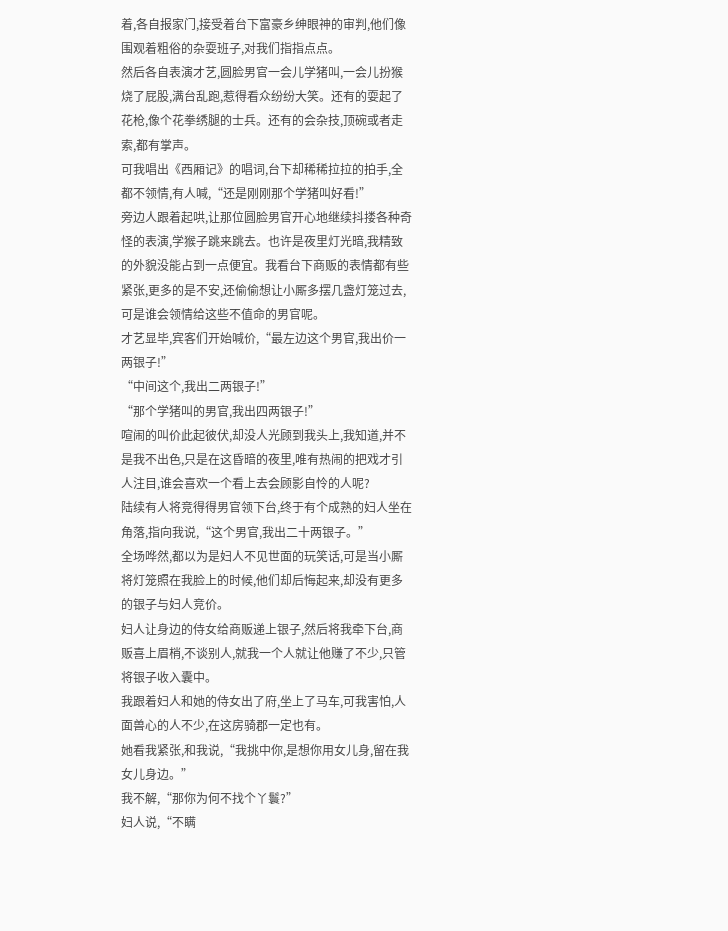着,各自报家门,接受着台下富豪乡绅眼神的审判,他们像围观着粗俗的杂耍班子,对我们指指点点。
然后各自表演才艺,圆脸男官一会儿学猪叫,一会儿扮猴烧了屁股,满台乱跑,惹得看众纷纷大笑。还有的耍起了花枪,像个花拳绣腿的士兵。还有的会杂技,顶碗或者走索,都有掌声。
可我唱出《西厢记》的唱词,台下却稀稀拉拉的拍手,全都不领情,有人喊,“还是刚刚那个学猪叫好看!”
旁边人跟着起哄,让那位圆脸男官开心地继续抖搂各种奇怪的表演,学猴子跳来跳去。也许是夜里灯光暗,我精致的外貌没能占到一点便宜。我看台下商贩的表情都有些紧张,更多的是不安,还偷偷想让小厮多摆几盏灯笼过去,可是谁会领情给这些不值命的男官呢。
才艺显毕,宾客们开始喊价,“最左边这个男官,我出价一两银子!”
“中间这个,我出二两银子!”
“那个学猪叫的男官,我出四两银子!”
喧闹的叫价此起彼伏,却没人光顾到我头上,我知道,并不是我不出色,只是在这昏暗的夜里,唯有热闹的把戏才引人注目,谁会喜欢一个看上去会顾影自怜的人呢?
陆续有人将竞得得男官领下台,终于有个成熟的妇人坐在角落,指向我说,“这个男官,我出二十两银子。”
全场哗然,都以为是妇人不见世面的玩笑话,可是当小厮将灯笼照在我脸上的时候,他们却后悔起来,却没有更多的银子与妇人竞价。
妇人让身边的侍女给商贩递上银子,然后将我牵下台,商贩喜上眉梢,不谈别人,就我一个人就让他赚了不少,只管将银子收入囊中。
我跟着妇人和她的侍女出了府,坐上了马车,可我害怕,人面兽心的人不少,在这房骑郡一定也有。
她看我紧张,和我说,“我挑中你,是想你用女儿身,留在我女儿身边。”
我不解,“那你为何不找个丫鬟?”
妇人说,“不瞒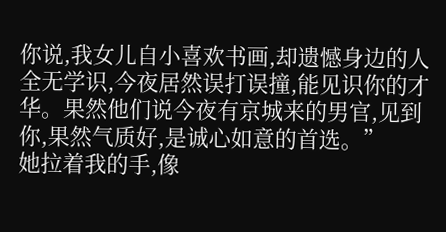你说,我女儿自小喜欢书画,却遗憾身边的人全无学识,今夜居然误打误撞,能见识你的才华。果然他们说今夜有京城来的男官,见到你,果然气质好,是诚心如意的首选。”
她拉着我的手,像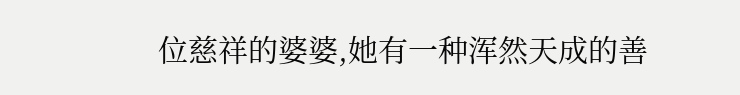位慈祥的婆婆,她有一种浑然天成的善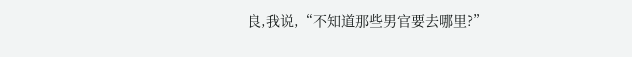良,我说,“不知道那些男官要去哪里?”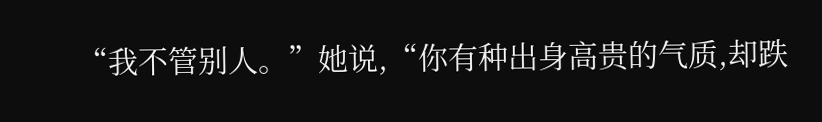“我不管别人。”她说,“你有种出身高贵的气质,却跌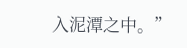入泥潭之中。”